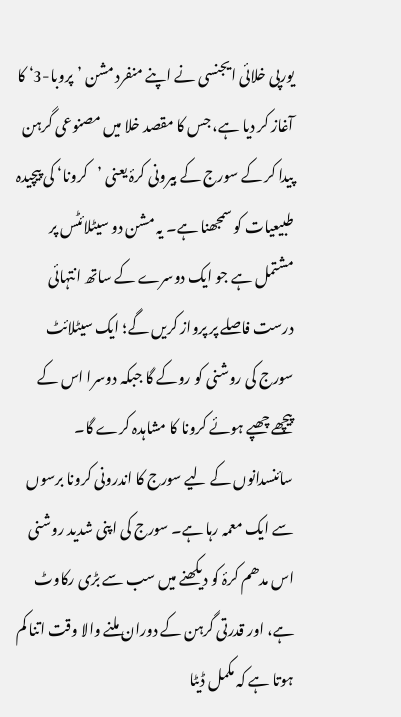یورپی خلائی ایجنسی نے اپنے منفرد مشن ’پروبا-3‘ کا آغاز کر دیا ہے، جس کا مقصد خلا میں مصنوعی گرہن پیدا کر کے سورج کے بیرونی کرۂ یعنی ’کرونا‘ کی پیچیدہ طبیعیات کو سمجھنا ہے۔ یہ مشن دو سیٹلائٹس پر مشتمل ہے جو ایک دوسرے کے ساتھ انتہائی درست فاصلے پر پرواز کریں گے؛ ایک سیٹلائٹ سورج کی روشنی کو روکے گا جبکہ دوسرا اس کے پیچھے چھپے ہوئے کرونا کا مشاہدہ کرے گا۔
سائنسدانوں کے لیے سورج کا اندرونی کرونا برسوں سے ایک معمہ رہا ہے۔ سورج کی اپنی شدید روشنی اس مدھم کرۂ کو دیکھنے میں سب سے بڑی رکاوٹ ہے، اور قدرتی گرہن کے دوران ملنے والا وقت اتنا کم ہوتا ہے کہ مکمل ڈیٹا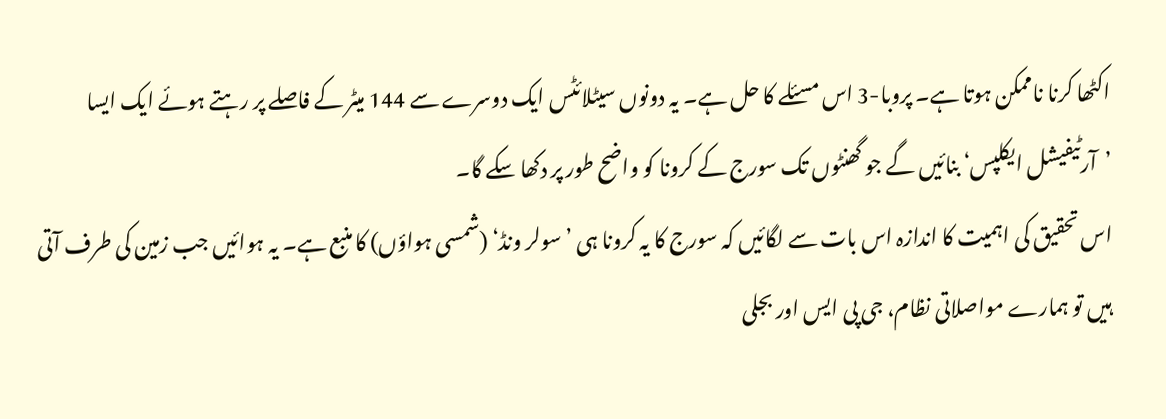اکٹھا کرنا ناممکن ہوتا ہے۔ پروبا-3 اس مسئلے کا حل ہے۔ یہ دونوں سیٹلائٹس ایک دوسرے سے 144 میٹر کے فاصلے پر رہتے ہوئے ایک ایسا ’آرٹیفیشل ایکلپس‘ بنائیں گے جو گھنٹوں تک سورج کے کرونا کو واضح طور پر دکھا سکے گا۔
اس تحقیق کی اہمیت کا اندازہ اس بات سے لگائیں کہ سورج کا یہ کرونا ہی ’سولر ونڈ‘ (شمسی ہواؤں) کا منبع ہے۔ یہ ہوائیں جب زمین کی طرف آتی ہیں تو ہمارے مواصلاتی نظام، جی پی ایس اور بجلی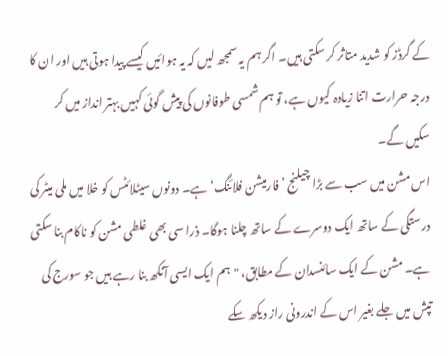کے گرڈز کو شدید متاثر کر سکتی ہیں۔ اگر ہم یہ سمجھ لیں کہ یہ ہوائیں کیسے پیدا ہوتی ہیں اور ان کا درجہ حرارت اتنا زیادہ کیوں ہے، تو ہم شمسی طوفانوں کی پیش گوئی کہیں بہتر انداز میں کر سکیں گے۔
اس مشن میں سب سے بڑا چیلنج ’فارمیشن فلائنگ‘ ہے۔ دونوں سیٹلائٹس کو خلا میں ملی میٹر کی درستگی کے ساتھ ایک دوسرے کے ساتھ چلنا ہوگا۔ ذرا سی بھی غلطی مشن کو ناکام بنا سکتی ہے۔ مشن کے ایک سائنسدان کے مطابق، "ہم ایک ایسی آنکھ بنا رہے ہیں جو سورج کی تپش میں جلے بغیر اس کے اندرونی راز دیکھ سکے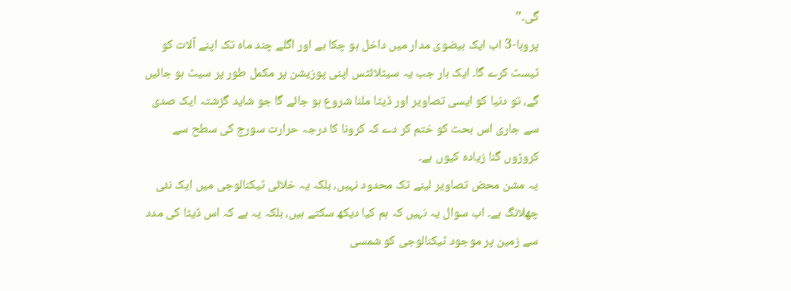گی۔”
پروبا-3 اب ایک بیضوی مدار میں داخل ہو چکا ہے اور اگلے چند ماہ تک اپنے آلات کو ٹیسٹ کرے گا۔ ایک بار جب یہ سیٹلائٹس اپنی پوزیشن پر مکمل طور پر سیٹ ہو جائیں گے، تو دنیا کو ایسی تصاویر اور ڈیٹا ملنا شروع ہو جائے گا جو شاید گزشتہ ایک صدی سے جاری اس بحث کو ختم کر دے کہ کرونا کا درجہ حرارت سورج کی سطح سے کروڑوں گنا زیادہ کیوں ہے۔
یہ مشن محض تصاویر لینے تک محدود نہیں، بلکہ یہ خلائی ٹیکنالوجی میں ایک نئی چھلانگ ہے۔ اب سوال یہ نہیں کہ ہم کیا دیکھ سکتے ہیں، بلکہ یہ ہے کہ اس ڈیٹا کی مدد سے زمین پر موجود ٹیکنالوجی کو شمسی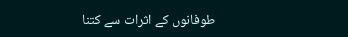طوفانوں کے اثرات سے کتنا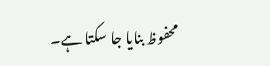محفوظ بنایا جا سکتا ہے۔